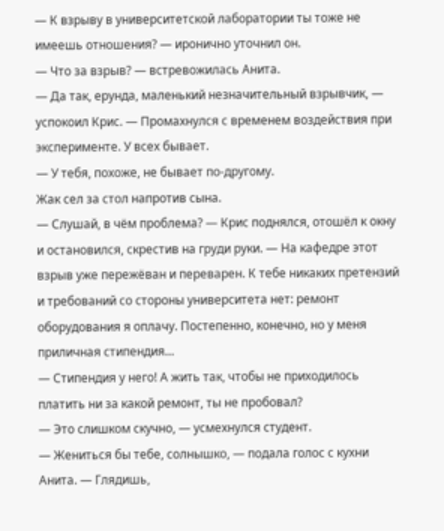— К взрыву в университетской лаборатории ты тоже не имеешь отношения? — иронично уточнил он.
— Что за взрыв? — встревожилась Анита.
— Да так, ерунда, маленький незначительный взрывчик, — успокоил Крис. — Промахнулся с временем воздействия при эксперименте. У всех бывает.
— У тебя, похоже, не бывает по-другому.
Жак сел за стол напротив сына.
— Слушай, в чём проблема? — Крис поднялся, отошёл к окну и остановился, скрестив на груди руки. — На кафедре этот взрыв уже пережёван и переварен. К тебе никаких претензий и требований со стороны университета нет: ремонт оборудования я оплачу. Постепенно, конечно, но у меня приличная стипендия…
— Стипендия у него! А жить так, чтобы не приходилось платить ни за какой ремонт, ты не пробовал?
— Это слишком скучно, — усмехнулся студент.
— Жениться бы тебе, солнышко, — подала голос с кухни Анита. — Глядишь,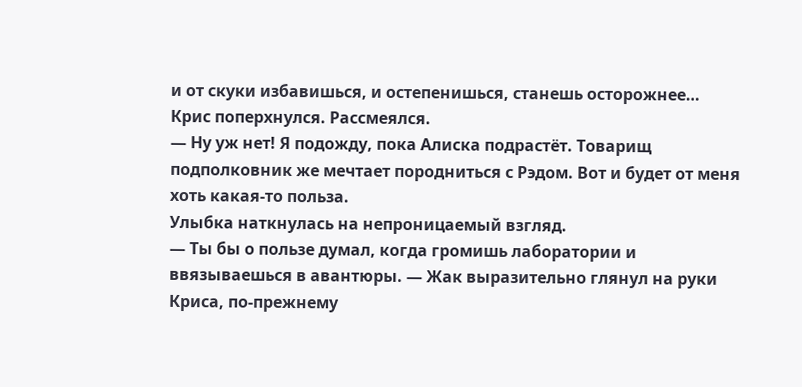и от скуки избавишься, и остепенишься, станешь осторожнее…
Крис поперхнулся. Рассмеялся.
— Ну уж нет! Я подожду, пока Алиска подрастёт. Товарищ подполковник же мечтает породниться с Рэдом. Вот и будет от меня хоть какая-то польза.
Улыбка наткнулась на непроницаемый взгляд.
— Ты бы о пользе думал, когда громишь лаборатории и ввязываешься в авантюры. — Жак выразительно глянул на руки Криса, по-прежнему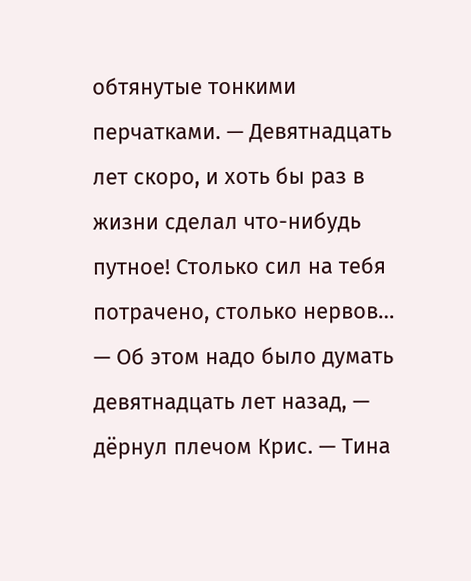обтянутые тонкими перчатками. — Девятнадцать лет скоро, и хоть бы раз в жизни сделал что-нибудь путное! Столько сил на тебя потрачено, столько нервов…
— Об этом надо было думать девятнадцать лет назад, — дёрнул плечом Крис. — Тина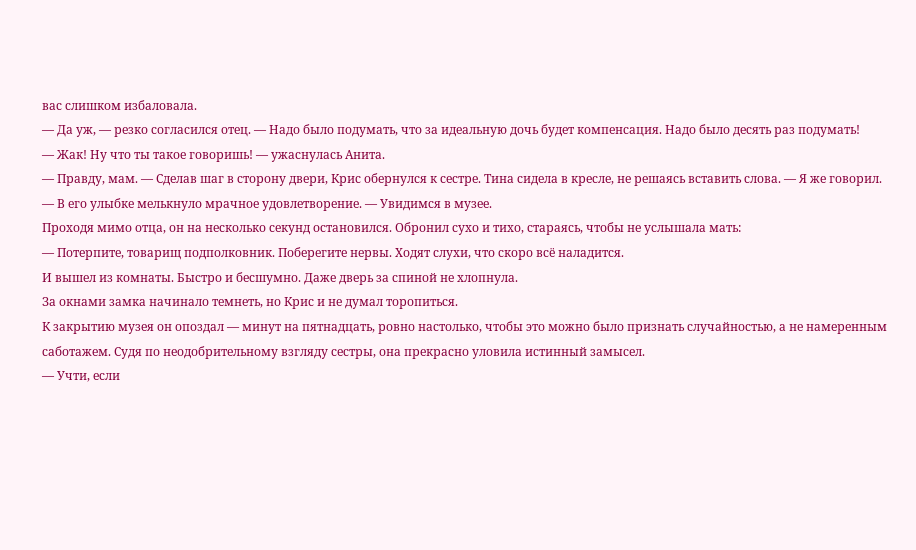вас слишком избаловала.
— Да уж, — резко согласился отец. — Надо было подумать, что за идеальную дочь будет компенсация. Надо было десять раз подумать!
— Жак! Ну что ты такое говоришь! — ужаснулась Анита.
— Правду, мам. — Сделав шаг в сторону двери, Крис обернулся к сестре. Тина сидела в кресле, не решаясь вставить слова. — Я же говорил. — В его улыбке мелькнуло мрачное удовлетворение. — Увидимся в музее.
Проходя мимо отца, он на несколько секунд остановился. Обронил сухо и тихо, стараясь, чтобы не услышала мать:
— Потерпите, товарищ подполковник. Поберегите нервы. Ходят слухи, что скоро всё наладится.
И вышел из комнаты. Быстро и бесшумно. Даже дверь за спиной не хлопнула.
За окнами замка начинало темнеть, но Крис и не думал торопиться.
К закрытию музея он опоздал — минут на пятнадцать, ровно настолько, чтобы это можно было признать случайностью, а не намеренным саботажем. Судя по неодобрительному взгляду сестры, она прекрасно уловила истинный замысел.
— Учти, если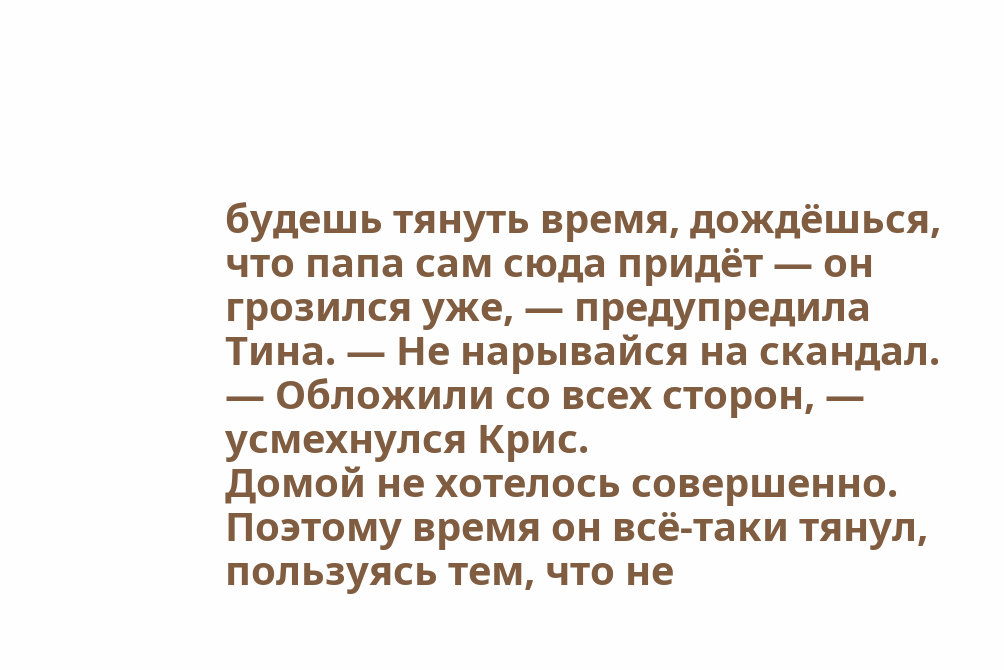будешь тянуть время, дождёшься, что папа сам сюда придёт — он грозился уже, — предупредила Тина. — Не нарывайся на скандал.
— Обложили со всех сторон, — усмехнулся Крис.
Домой не хотелось совершенно. Поэтому время он всё-таки тянул, пользуясь тем, что не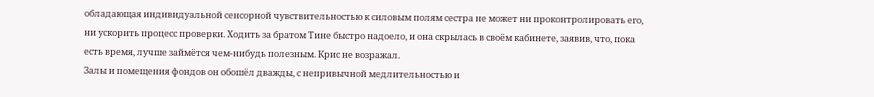обладающая индивидуальной сенсорной чувствительностью к силовым полям сестра не может ни проконтролировать его, ни ускорить процесс проверки. Ходить за братом Тине быстро надоело, и она скрылась в своём кабинете, заявив, что, пока есть время, лучше займётся чем-нибудь полезным. Крис не возражал.
Залы и помещения фондов он обошёл дважды, с непривычной медлительностью и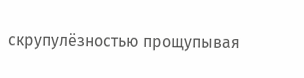скрупулёзностью прощупывая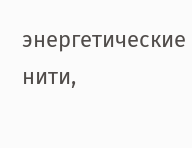энергетические нити,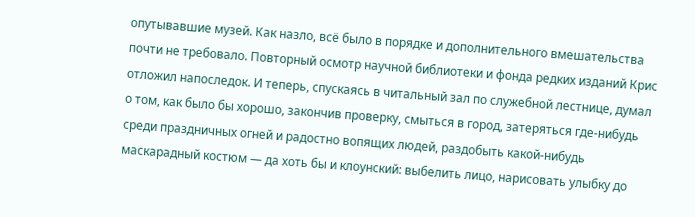опутывавшие музей. Как назло, всё было в порядке и дополнительного вмешательства почти не требовало. Повторный осмотр научной библиотеки и фонда редких изданий Крис отложил напоследок. И теперь, спускаясь в читальный зал по служебной лестнице, думал о том, как было бы хорошо, закончив проверку, смыться в город, затеряться где-нибудь среди праздничных огней и радостно вопящих людей, раздобыть какой-нибудь маскарадный костюм — да хоть бы и клоунский: выбелить лицо, нарисовать улыбку до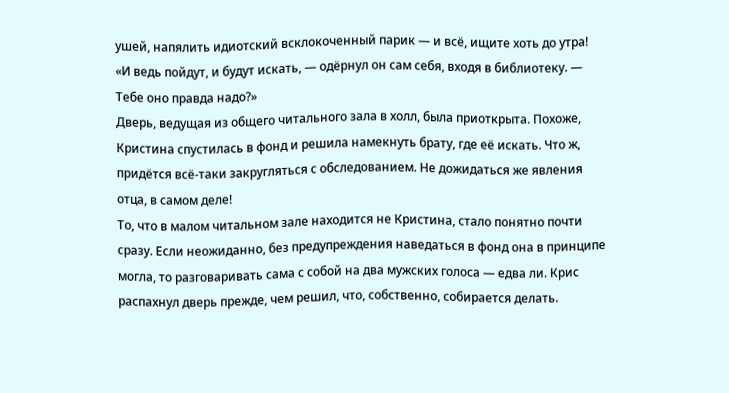ушей, напялить идиотский всклокоченный парик — и всё, ищите хоть до утра!
«И ведь пойдут, и будут искать, — одёрнул он сам себя, входя в библиотеку. — Тебе оно правда надо?»
Дверь, ведущая из общего читального зала в холл, была приоткрыта. Похоже, Кристина спустилась в фонд и решила намекнуть брату, где её искать. Что ж, придётся всё-таки закругляться с обследованием. Не дожидаться же явления отца, в самом деле!
То, что в малом читальном зале находится не Кристина, стало понятно почти сразу. Если неожиданно, без предупреждения наведаться в фонд она в принципе могла, то разговаривать сама с собой на два мужских голоса — едва ли. Крис распахнул дверь прежде, чем решил, что, собственно, собирается делать.